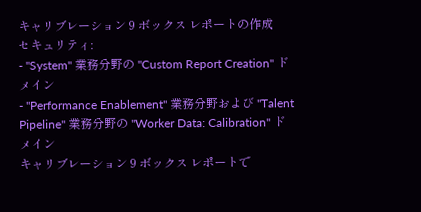キャリブレーション 9 ボックス レポートの作成
セキュリティ:
- "System" 業務分野の "Custom Report Creation" ドメイン
- "Performance Enablement" 業務分野および "Talent Pipeline" 業務分野の "Worker Data: Calibration" ドメイン
キャリブレーション 9 ボックス レポートで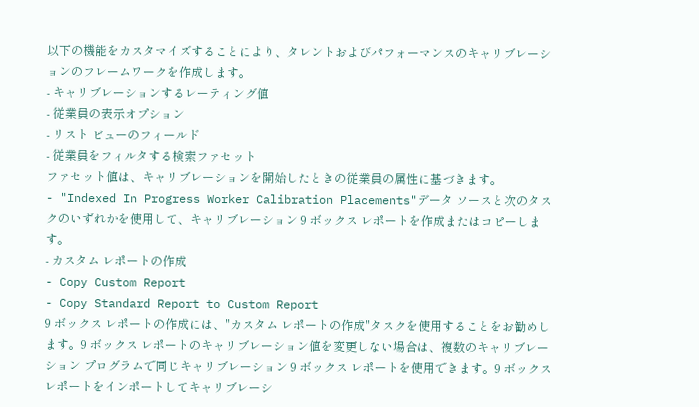以下の機能をカスタマイズすることにより、タレントおよびパフォーマンスのキャリブレーションのフレームワークを作成します。
- キャリブレーションするレーティング値
- 従業員の表示オプション
- リスト ビューのフィールド
- 従業員をフィルタする検索ファセット
ファセット値は、キャリブレーションを開始したときの従業員の属性に基づきます。
- "Indexed In Progress Worker Calibration Placements"データ ソースと次のタスクのいずれかを使用して、キャリブレーション 9 ボックス レポートを作成またはコピーします。
- カスタム レポートの作成
- Copy Custom Report
- Copy Standard Report to Custom Report
9 ボックス レポートの作成には、"カスタム レポートの作成"タスクを使用することをお勧めします。9 ボックス レポートのキャリブレーション値を変更しない場合は、複数のキャリブレーション プログラムで同じキャリブレーション 9 ボックス レポートを使用できます。9 ボックス レポートをインポートしてキャリブレーシ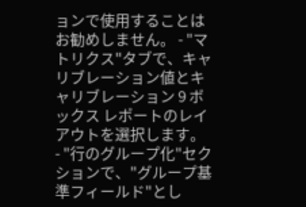ョンで使用することはお勧めしません。 - "マトリクス"タブで、キャリブレーション値とキャリブレーション 9 ボックス レポートのレイアウトを選択します。
- "行のグループ化"セクションで、"グループ基準フィールド"とし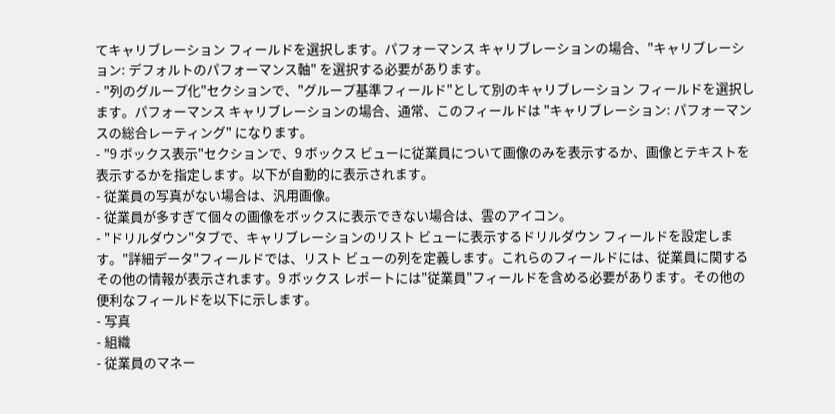てキャリブレーション フィールドを選択します。パフォーマンス キャリブレーションの場合、"キャリブレーション: デフォルトのパフォーマンス軸" を選択する必要があります。
- "列のグループ化"セクションで、"グループ基準フィールド"として別のキャリブレーション フィールドを選択します。パフォーマンス キャリブレーションの場合、通常、このフィールドは "キャリブレーション: パフォーマンスの総合レーティング" になります。
- "9 ボックス表示"セクションで、9 ボックス ビューに従業員について画像のみを表示するか、画像とテキストを表示するかを指定します。以下が自動的に表示されます。
- 従業員の写真がない場合は、汎用画像。
- 従業員が多すぎて個々の画像をボックスに表示できない場合は、雲のアイコン。
- "ドリルダウン"タブで、キャリブレーションのリスト ビューに表示するドリルダウン フィールドを設定します。"詳細データ"フィールドでは、リスト ビューの列を定義します。これらのフィールドには、従業員に関するその他の情報が表示されます。9 ボックス レポートには"従業員"フィールドを含める必要があります。その他の便利なフィールドを以下に示します。
- 写真
- 組織
- 従業員のマネー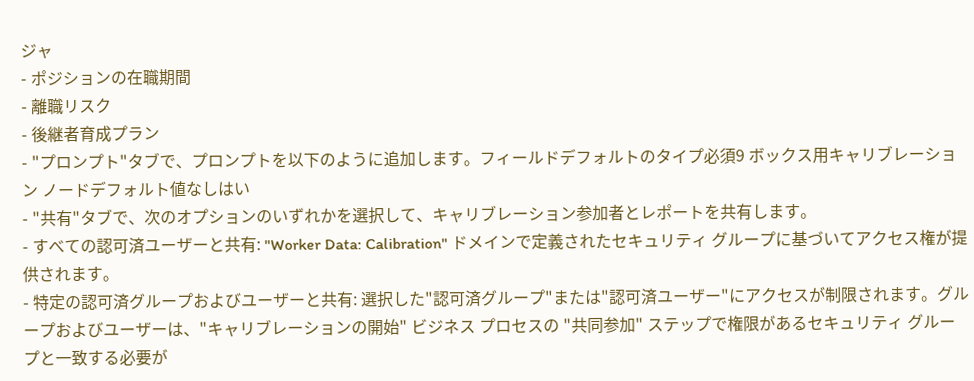ジャ
- ポジションの在職期間
- 離職リスク
- 後継者育成プラン
- "プロンプト"タブで、プロンプトを以下のように追加します。フィールドデフォルトのタイプ必須9 ボックス用キャリブレーション ノードデフォルト値なしはい
- "共有"タブで、次のオプションのいずれかを選択して、キャリブレーション参加者とレポートを共有します。
- すべての認可済ユーザーと共有: "Worker Data: Calibration" ドメインで定義されたセキュリティ グループに基づいてアクセス権が提供されます。
- 特定の認可済グループおよびユーザーと共有: 選択した"認可済グループ"または"認可済ユーザー"にアクセスが制限されます。グループおよびユーザーは、"キャリブレーションの開始" ビジネス プロセスの "共同参加" ステップで権限があるセキュリティ グループと一致する必要が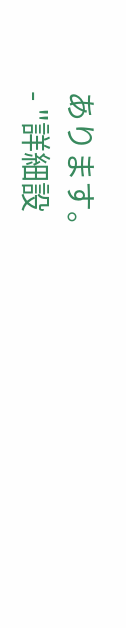あります。
- "詳細設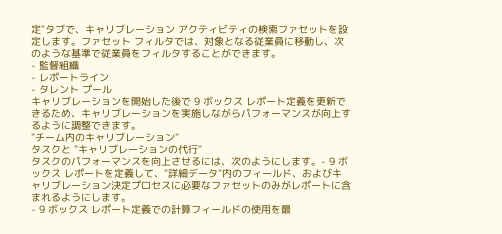定"タブで、キャリブレーション アクティビティの検索ファセットを設定します。ファセット フィルタでは、対象となる従業員に移動し、次のような基準で従業員をフィルタすることができます。
- 監督組織
- レポートライン
- タレント プール
キャリブレーションを開始した後で 9 ボックス レポート定義を更新できるため、キャリブレーションを実施しながらパフォーマンスが向上するように調整できます。
"チーム内のキャリブレーション"
タスクと "キャリブレーションの代行"
タスクのパフォーマンスを向上させるには、次のようにします。- 9 ボックス レポートを定義して、"詳細データ"内のフィールド、およびキャリブレーション決定プロセスに必要なファセットのみがレポートに含まれるようにします。
- 9 ボックス レポート定義での計算フィールドの使用を最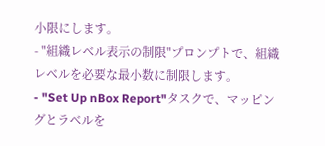小限にします。
- "組織レベル表示の制限"プロンプトで、組織レベルを必要な最小数に制限します。
- "Set Up nBox Report"タスクで、マッピングとラベルを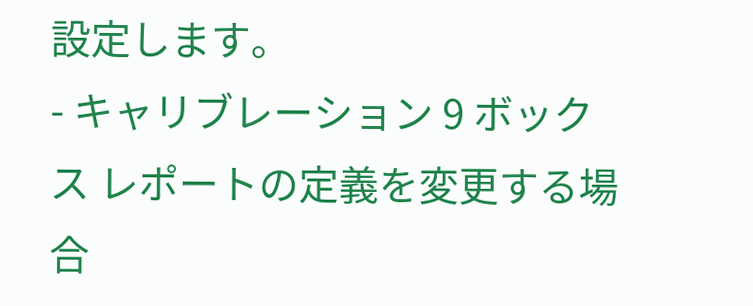設定します。
- キャリブレーション 9 ボックス レポートの定義を変更する場合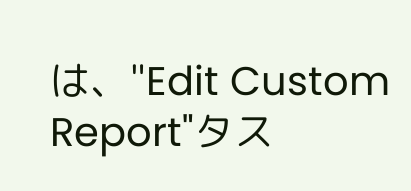は、"Edit Custom Report"タス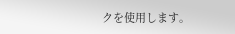クを使用します。